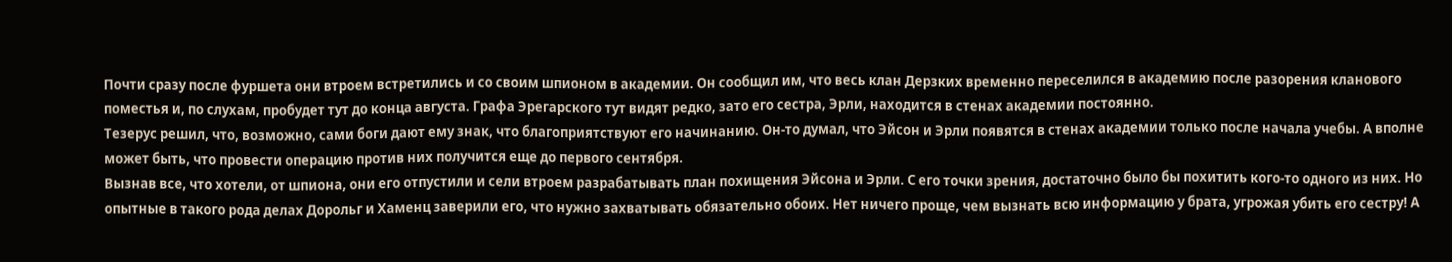Почти сразу после фуршета они втроем встретились и со своим шпионом в академии. Он сообщил им, что весь клан Дерзких временно переселился в академию после разорения кланового поместья и, по слухам, пробудет тут до конца августа. Графа Эрегарского тут видят редко, зато его сестра, Эрли, находится в стенах академии постоянно.
Тезерус решил, что, возможно, сами боги дают ему знак, что благоприятствуют его начинанию. Он-то думал, что Эйсон и Эрли появятся в стенах академии только после начала учебы. А вполне может быть, что провести операцию против них получится еще до первого сентября.
Вызнав все, что хотели, от шпиона, они его отпустили и сели втроем разрабатывать план похищения Эйсона и Эрли. С его точки зрения, достаточно было бы похитить кого-то одного из них. Но опытные в такого рода делах Дорольг и Хаменц заверили его, что нужно захватывать обязательно обоих. Нет ничего проще, чем вызнать всю информацию у брата, угрожая убить его сестру! А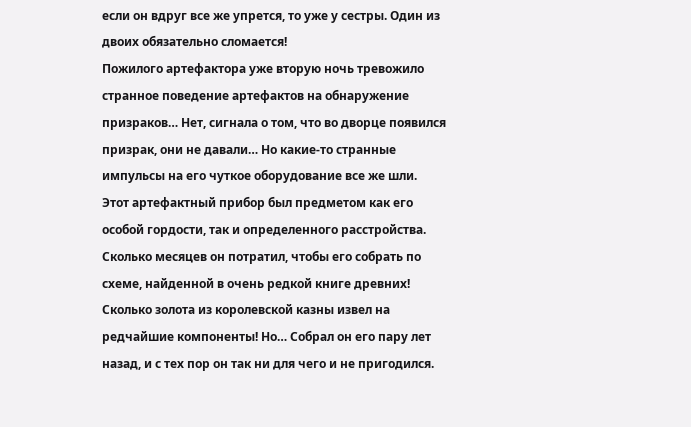если он вдруг все же упрется, то уже у сестры. Один из двоих обязательно сломается!
Пожилого артефактора уже вторую ночь тревожило странное поведение артефактов на обнаружение призраков… Нет, сигнала о том, что во дворце появился призрак, они не давали… Но какие-то странные импульсы на его чуткое оборудование все же шли.
Этот артефактный прибор был предметом как его особой гордости, так и определенного расстройства. Сколько месяцев он потратил, чтобы его собрать по схеме, найденной в очень редкой книге древних! Сколько золота из королевской казны извел на редчайшие компоненты! Но… Собрал он его пару лет назад, и с тех пор он так ни для чего и не пригодился.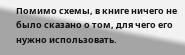Помимо схемы, в книге ничего не было сказано о том, для чего его нужно использовать.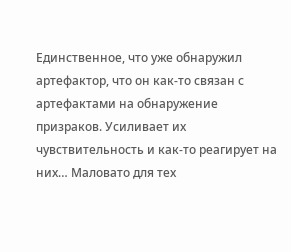Единственное, что уже обнаружил артефактор, что он как-то связан с артефактами на обнаружение призраков. Усиливает их чувствительность и как-то реагирует на них… Маловато для тех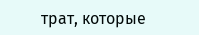трат, которые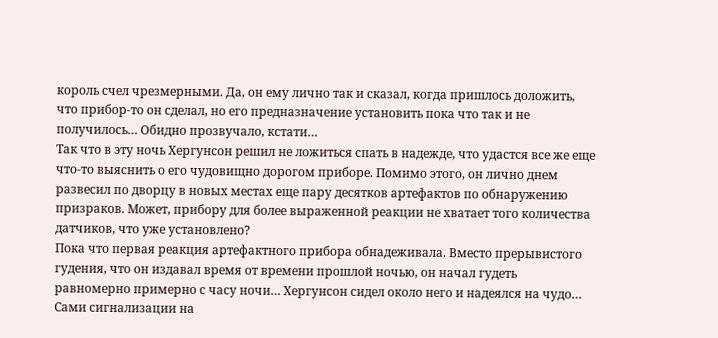король счел чрезмерными. Да, он ему лично так и сказал, когда пришлось доложить, что прибор-то он сделал, но его предназначение установить пока что так и не получилось… Обидно прозвучало, кстати…
Так что в эту ночь Хергунсон решил не ложиться спать в надежде, что удастся все же еще что-то выяснить о его чудовищно дорогом приборе. Помимо этого, он лично днем развесил по дворцу в новых местах еще пару десятков артефактов по обнаружению призраков. Может, прибору для более выраженной реакции не хватает того количества датчиков, что уже установлено?
Пока что первая реакция артефактного прибора обнадеживала. Вместо прерывистого гудения, что он издавал время от времени прошлой ночью, он начал гудеть равномерно примерно с часу ночи… Хергунсон сидел около него и надеялся на чудо…
Сами сигнализации на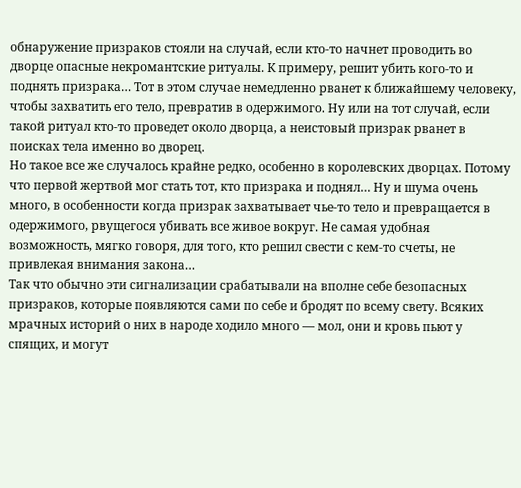обнаружение призраков стояли на случай, если кто-то начнет проводить во дворце опасные некромантские ритуалы. К примеру, решит убить кого-то и поднять призрака… Тот в этом случае немедленно рванет к ближайшему человеку, чтобы захватить его тело, превратив в одержимого. Ну или на тот случай, если такой ритуал кто-то проведет около дворца, а неистовый призрак рванет в поисках тела именно во дворец.
Но такое все же случалось крайне редко, особенно в королевских дворцах. Потому что первой жертвой мог стать тот, кто призрака и поднял… Ну и шума очень много, в особенности когда призрак захватывает чье-то тело и превращается в одержимого, рвущегося убивать все живое вокруг. Не самая удобная возможность, мягко говоря, для того, кто решил свести с кем-то счеты, не привлекая внимания закона…
Так что обычно эти сигнализации срабатывали на вполне себе безопасных призраков, которые появляются сами по себе и бродят по всему свету. Всяких мрачных историй о них в народе ходило много — мол, они и кровь пьют у спящих, и могут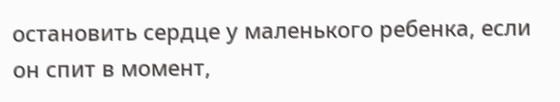остановить сердце у маленького ребенка, если он спит в момент,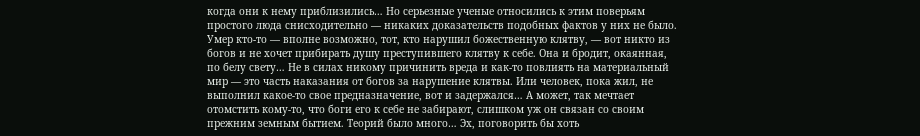когда они к нему приблизились… Но серьезные ученые относились к этим поверьям простого люда снисходительно — никаких доказательств подобных фактов у них не было. Умер кто-то — вполне возможно, тот, кто нарушил божественную клятву, — вот никто из богов и не хочет прибирать душу преступившего клятву к себе. Она и бродит, окаянная, по белу свету… Не в силах никому причинить вреда и как-то повлиять на материальный мир — это часть наказания от богов за нарушение клятвы. Или человек, пока жил, не выполнил какое-то свое предназначение, вот и задержался… А может, так мечтает отомстить кому-то, что боги его к себе не забирают, слишком уж он связан со своим прежним земным бытием. Теорий было много… Эх, поговорить бы хоть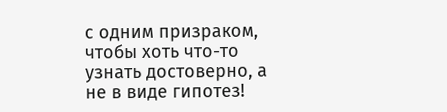с одним призраком, чтобы хоть что-то узнать достоверно, а не в виде гипотез!